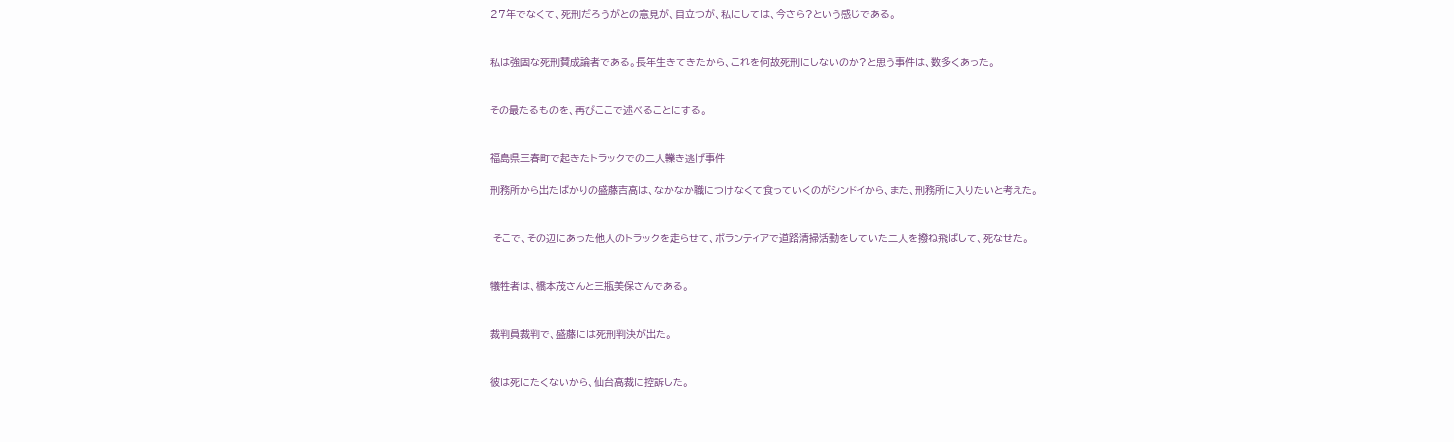27年でなくて、死刑だろうがとの意見が、目立つが、私にしては、今さら?という感じである。


私は強固な死刑賛成論者である。長年生きてきたから、これを何故死刑にしないのか?と思う事件は、数多くあった。


その最たるものを、再びここで述べることにする。


福島県三春町で起きたトラックでの二人轢き逃げ事件

刑務所から出たばかりの盛藤吉高は、なかなか職につけなくて食っていくのがシンドイから、また、刑務所に入りたいと考えた。


 そこで、その辺にあった他人のトラックを走らせて、ボランティアで道路清掃活動をしていた二人を撥ね飛ばして、死なせた。


犠牲者は、橋本茂さんと三瓶美保さんである。


裁判員裁判で、盛藤には死刑判決が出た。


彼は死にたくないから、仙台高裁に控訴した。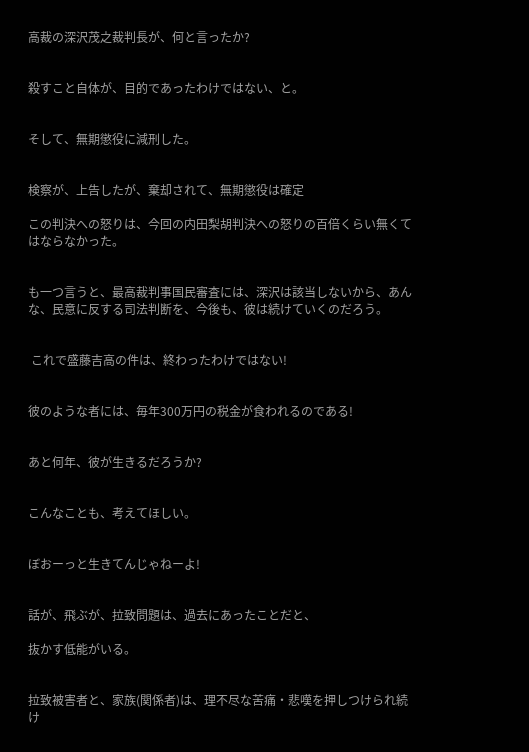高裁の深沢茂之裁判長が、何と言ったか?


殺すこと自体が、目的であったわけではない、と。


そして、無期懲役に減刑した。


検察が、上告したが、棄却されて、無期懲役は確定

この判決への怒りは、今回の内田梨胡判決への怒りの百倍くらい無くてはならなかった。


も一つ言うと、最高裁判事国民審査には、深沢は該当しないから、あんな、民意に反する司法判断を、今後も、彼は続けていくのだろう。


 これで盛藤吉高の件は、終わったわけではない!


彼のような者には、毎年300万円の税金が食われるのである!


あと何年、彼が生きるだろうか?


こんなことも、考えてほしい。


ぼおーっと生きてんじゃねーよ!


話が、飛ぶが、拉致問題は、過去にあったことだと、

抜かす低能がいる。


拉致被害者と、家族(関係者)は、理不尽な苦痛・悲嘆を押しつけられ続け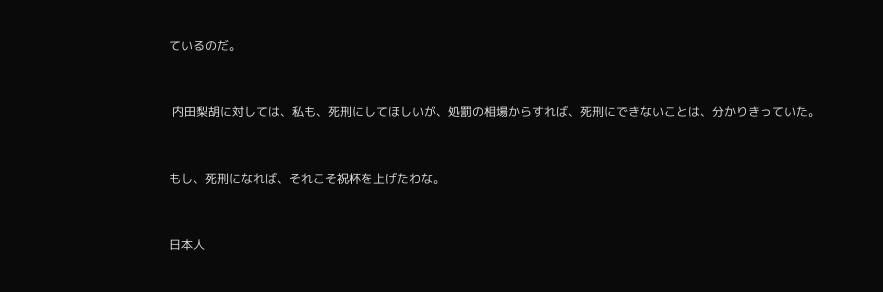ているのだ。


 内田梨胡に対しては、私も、死刑にしてほしいが、処罰の相場からすれば、死刑にできないことは、分かりきっていた。


もし、死刑になれば、それこそ祝杯を上げたわな。


日本人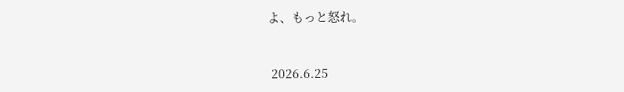よ、もっと怒れ。


 2026.6.25